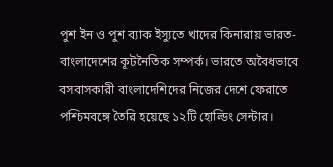পুশ ইন ও পুশ ব্যাক ইস্যুতে খাদের কিনারায় ভারত-বাংলাদেশের কূটনৈতিক সম্পর্ক। ভারতে অবৈধভাবে বসবাসকারী বাংলাদেশিদের নিজের দেশে ফেরাতে পশ্চিমবঙ্গে তৈরি হয়েছে ১২টি হোল্ডিং সেন্টার।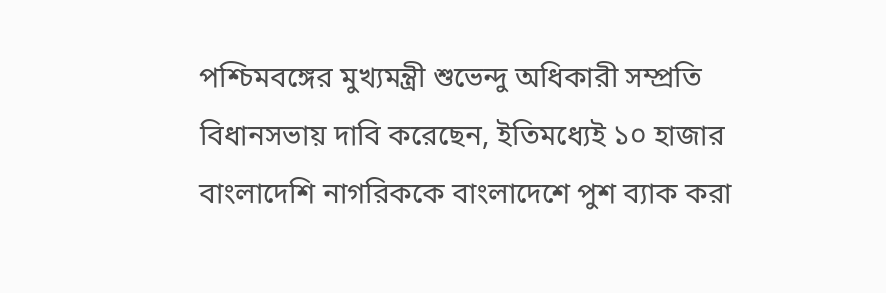পশ্চিমবঙ্গের মুখ্যমন্ত্রী শুভেন্দু অধিকারী সম্প্রতি বিধানসভায় দাবি করেছেন, ইতিমধ্যেই ১০ হাজার বাংলাদেশি নাগরিককে বাংলাদেশে পুশ ব্যাক করা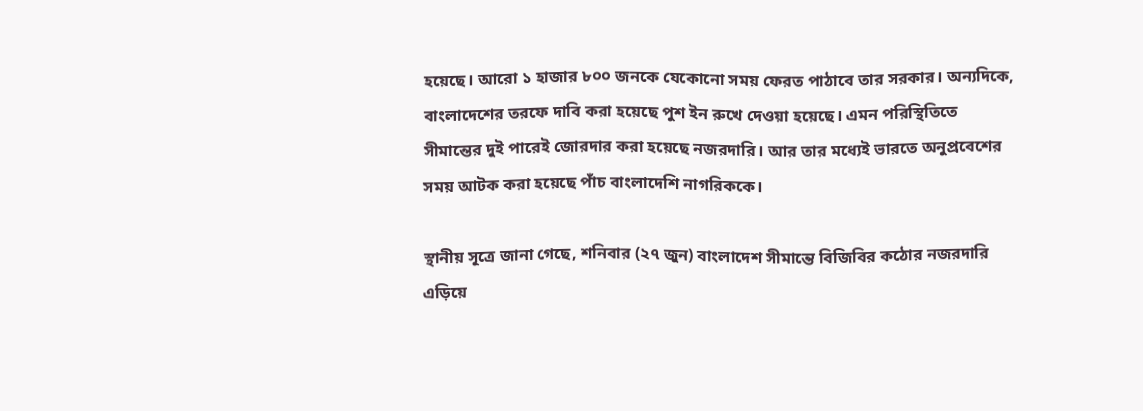হয়েছে। আরো ১ হাজার ৮০০ জনকে যেকোনো সময় ফেরত পাঠাবে তার সরকার। অন্যদিকে, বাংলাদেশের তরফে দাবি করা হয়েছে পুশ ইন রুখে দেওয়া হয়েছে। এমন পরিস্থিতিতে সীমান্তের দুই পারেই জোরদার করা হয়েছে নজরদারি। আর তার মধ্যেই ভারতে অনুপ্রবেশের সময় আটক করা হয়েছে পাঁচ বাংলাদেশি নাগরিককে।

স্থানীয় সূত্রে জানা গেছে, শনিবার (২৭ জুন) বাংলাদেশ সীমান্তে বিজিবির কঠোর নজরদারি এড়িয়ে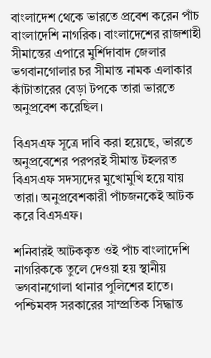বাংলাদেশ থেকে ভারতে প্রবেশ করেন পাঁচ বাংলাদেশি নাগরিক। বাংলাদেশের রাজশাহী সীমান্তের এপারে মুর্শিদাবাদ জেলার ভগবানগোলার চর সীমান্ত নামক এলাকার কাঁটাতারের বেড়া টপকে তারা ভারতে অনুপ্রবেশ করেছিল।

বিএসএফ সূত্রে দাবি করা হয়েছে, ভারতে অনুপ্রবেশের পরপরই সীমান্ত টহলরত বিএসএফ সদস্যদের মুখোমুখি হয়ে যায় তারা। অনুপ্রবেশকারী পাঁচজনকেই আটক করে বিএসএফ।

শনিবারই আটককৃত ওই পাঁচ বাংলাদেশি নাগরিককে তুলে দেওয়া হয় স্থানীয় ভগবানগোলা থানার পুলিশের হাতে। পশ্চিমবঙ্গ সরকারের সাম্প্রতিক সিদ্ধান্ত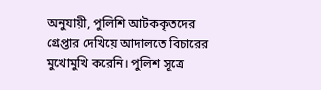অনুযায়ী, পুলিশি আটককৃতদের গ্রেপ্তার দেখিয়ে আদালতে বিচারের মুখোমুখি করেনি। পুলিশ সূত্রে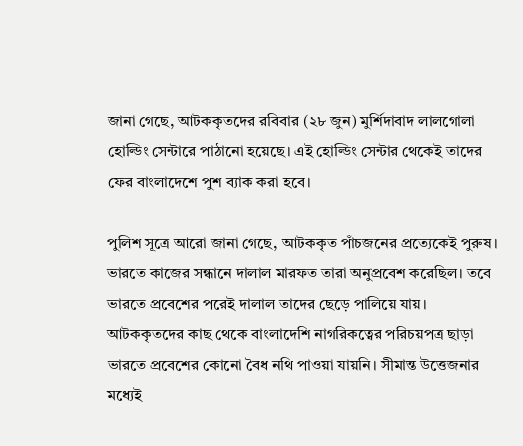জানা গেছে, আটককৃতদের রবিবার (২৮ জুন) মুর্শিদাবাদ লালগোলা হোল্ডিং সেন্টারে পাঠানো হয়েছে। এই হোল্ডিং সেন্টার থেকেই তাদের ফের বাংলাদেশে পুশ ব্যাক করা হবে।

পুলিশ সূত্রে আরো জানা গেছে, আটককৃত পাঁচজনের প্রত্যেকেই পুরুষ। ভারতে কাজের সন্ধানে দালাল মারফত তারা অনুপ্রবেশ করেছিল। তবে ভারতে প্রবেশের পরেই দালাল তাদের ছেড়ে পালিয়ে যায়। আটককৃতদের কাছ থেকে বাংলাদেশি নাগরিকত্বের পরিচয়পত্র ছাড়া ভারতে প্রবেশের কোনো বৈধ নথি পাওয়া যায়নি। সীমান্ত উত্তেজনার মধ্যেই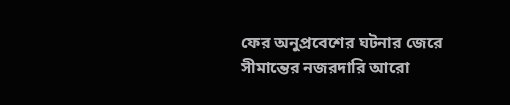ফের অনুপ্রবেশের ঘটনার জেরে সীমান্তের নজরদারি আরো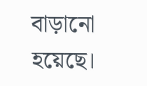বাড়ানো হয়েছে।